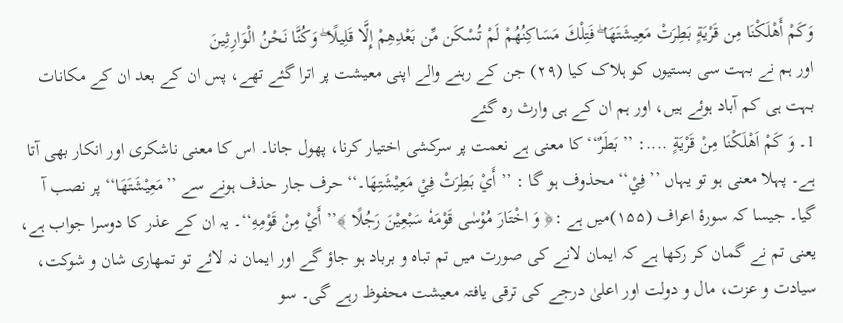وَكَمْ أَهْلَكْنَا مِن قَرْيَةٍ بَطِرَتْ مَعِيشَتَهَا ۖ فَتِلْكَ مَسَاكِنُهُمْ لَمْ تُسْكَن مِّن بَعْدِهِمْ إِلَّا قَلِيلًا ۖ وَكُنَّا نَحْنُ الْوَارِثِينَ
اور ہم نے بہت سی بستیوں کو ہلاک کیا (٢٩) جن کے رہنے والے اپنی معیشت پر اترا گئے تھے، پس ان کے بعد ان کے مکانات بہت ہی کم آباد ہوئے ہیں، اور ہم ان کے ہی وارث رہ گئے
1۔ وَ كَمْ اَهْلَكْنَا مِنْ قَرْيَةٍ ....: ’’ بَطَرٌ‘‘ کا معنی ہے نعمت پر سرکشی اختیار کرنا، پھول جانا۔ اس کا معنی ناشکری اور انکار بھی آتا ہے۔ پہلا معنی ہو تو یہاں ’’فِيْ‘‘ محذوف ہو گا : ’’أَيْ بَطِرَتْ فِيْ مَعِيْشَتِهَا۔‘‘ حرف جار حذف ہونے سے ’’مَعِيْشَتَهَا‘‘ پر نصب آ گیا۔ جیسا کہ سورۂ اعراف (۱۵۵)میں ہے :﴿ وَ اخْتَارَ مُوْسٰى قَوْمَهٗ سَبْعِيْنَ رَجُلًا ﴾’’أَيْ مِنْ قَوْمِهِ‘‘۔ یہ ان کے عذر کا دوسرا جواب ہے، یعنی تم نے گمان کر رکھا ہے کہ ایمان لانے کی صورت میں تم تباہ و برباد ہو جاؤ گے اور ایمان نہ لائے تو تمھاری شان و شوکت، سیادت و عزت، مال و دولت اور اعلیٰ درجے کی ترقی یافتہ معیشت محفوظ رہے گی۔ سو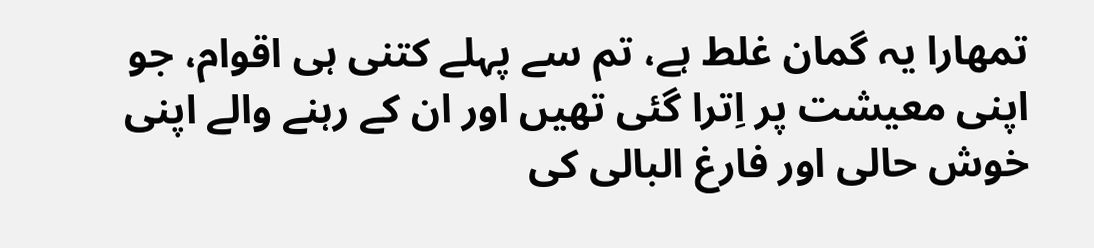تمھارا یہ گمان غلط ہے، تم سے پہلے کتنی ہی اقوام، جو اپنی معیشت پر اِترا گئی تھیں اور ان کے رہنے والے اپنی خوش حالی اور فارغ البالی کی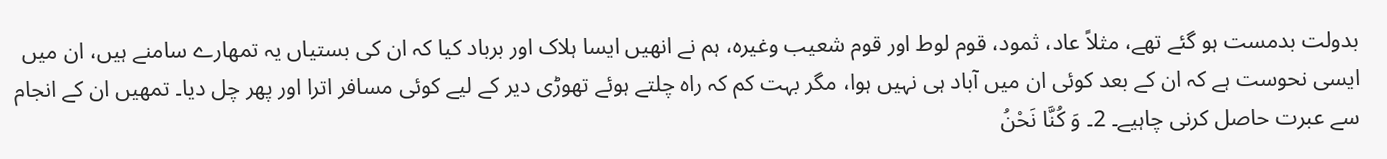بدولت بدمست ہو گئے تھے، مثلاً عاد، ثمود، قوم لوط اور قوم شعیب وغیرہ، ہم نے انھیں ایسا ہلاک اور برباد کیا کہ ان کی بستیاں یہ تمھارے سامنے ہیں، ان میں ایسی نحوست ہے کہ ان کے بعد کوئی ان میں آباد ہی نہیں ہوا، مگر بہت کم کہ راہ چلتے ہوئے تھوڑی دیر کے لیے کوئی مسافر اترا اور پھر چل دیا۔ تمھیں ان کے انجام سے عبرت حاصل کرنی چاہیے۔ 2۔ وَ كُنَّا نَحْنُ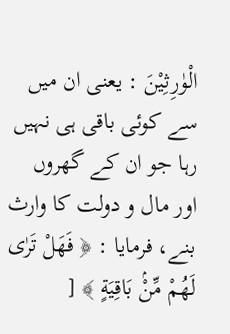الْوٰرِثِيْنَ : یعنی ان میں سے کوئی باقی ہی نہیں رہا جو ان کے گھروں اور مال و دولت کا وارث بنے، فرمایا : ﴿ فَهَلْ تَرٰى لَهُمْ مِّنْۢ بَاقِيَةٍ ﴾ [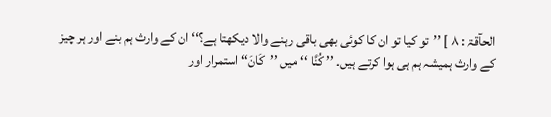الحآقۃ : ۸ ] ’’تو کیا تو ان کا کوئی بھی باقی رہنے والا دیکھتا ہے؟‘‘ ان کے وارث ہم بنے اور ہر چیز کے وارث ہمیشہ ہم ہی ہوا کرتے ہیں۔ ’’ كُنَّا ‘‘ میں ’’كَانَ‘‘ استمرار اور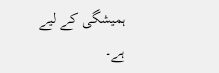ہمیشگی کے لیے ہے۔